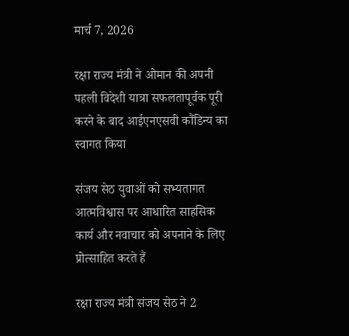मार्च 7, 2026

रक्षा राज्य मंत्री ने ओमान की अपनी पहली विदेशी यात्रा सफलतापूर्वक पूरी करने के बाद आईएनएसवी कौंडिन्य का स्वागत किया

संजय सेठ युवाओं को सभ्यतागत आत्मविश्वास पर आधारित साहसिक कार्य और नवाचार को अपनाने के लिए प्रोत्साहित करते हैं

रक्षा राज्य मंत्री संजय सेठ ने 2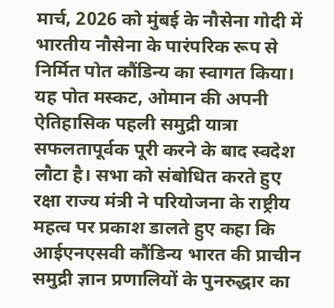मार्च, 2026 को मुंबई के नौसेना गोदी में भारतीय नौसेना के पारंपरिक रूप से निर्मित पोत कौंडिन्य का स्वागत किया। यह पोत मस्कट, ओमान की अपनी ऐतिहासिक पहली समुद्री यात्रा सफलतापूर्वक पूरी करने के बाद स्वदेश लौटा है। सभा को संबोधित करते हुए रक्षा राज्य मंत्री ने परियोजना के राष्ट्रीय महत्व पर प्रकाश डालते हुए कहा कि आईएनएसवी कौंडिन्य भारत की प्राचीन समुद्री ज्ञान प्रणालियों के पुनरुद्धार का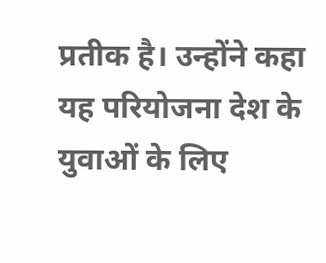प्रतीक है। उन्होंने कहा यह परियोजना देश के युवाओं के लिए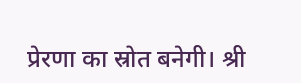प्रेरणा का स्रोत बनेगी। श्री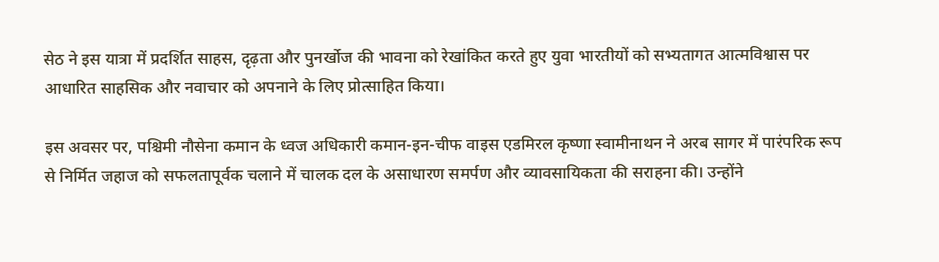सेठ ने इस यात्रा में प्रदर्शित साहस, दृढ़ता और पुनर्खोज की भावना को रेखांकित करते हुए युवा भारतीयों को सभ्यतागत आत्मविश्वास पर आधारित साहसिक और नवाचार को अपनाने के लिए प्रोत्साहित किया।

इस अवसर पर, पश्चिमी नौसेना कमान के ध्वज अधिकारी कमान-इन-चीफ वाइस एडमिरल कृष्णा स्वामीनाथन ने अरब सागर में पारंपरिक रूप से निर्मित जहाज को सफलतापूर्वक चलाने में चालक दल के असाधारण समर्पण और व्यावसायिकता की सराहना की। उन्होंने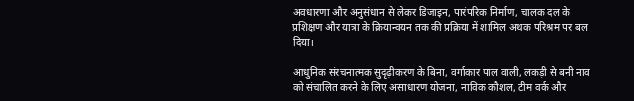अवधारणा और अनुसंधान से लेकर डिजाइन, पारंपरिक निर्माण, चालक दल के प्रशिक्षण और यात्रा के क्रियान्वयन तक की प्रक्रिया में शामिल अथक परिश्रम पर बल दिया।

आधुनिक संरचनात्मक सुदृढ़ीकरण के बिना, वर्गाकार पाल वाली, लकड़ी से बनी नाव को संचालित करने के लिए असाधारण योजना, नाविक कौशल, टीम वर्क और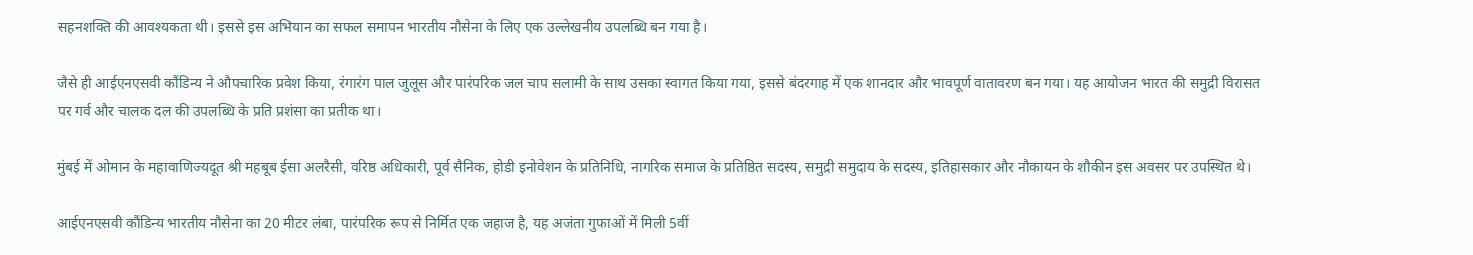सहनशक्ति की आवश्यकता थी। इससे इस अभियान का सफल समापन भारतीय नौसेना के लिए एक उल्लेखनीय उपलब्धि बन गया है।

जैसे ही आईएनएसवी कौंडिन्य ने औपचारिक प्रवेश किया, रंगारंग पाल जुलूस और पारंपरिक जल चाप सलामी के साथ उसका स्वागत किया गया, इससे बंदरगाह में एक शानदार और भावपूर्ण वातावरण बन गया। यह आयोजन भारत की समुद्री विरासत पर गर्व और चालक दल की उपलब्धि के प्रति प्रशंसा का प्रतीक था।

मुंबई में ओमान के महावाणिज्यदूत श्री महबूब ईसा अलरैसी, वरिष्ठ अधिकारी, पूर्व सैनिक, होडी इनोवेशन के प्रतिनिधि, नागरिक समाज के प्रतिष्ठित सदस्य, समुद्री समुदाय के सदस्य, इतिहासकार और नौकायन के शौकीन इस अवसर पर उपस्थित थे।

आईएनएसवी कौंडिन्य भारतीय नौसेना का 20 मीटर लंबा, पारंपरिक रूप से निर्मित एक जहाज है, यह अजंता गुफाओं में मिली 5वीं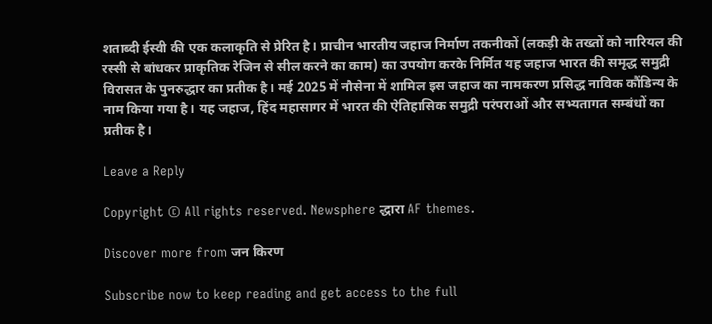शताब्दी ईस्वी की एक कलाकृति से प्रेरित है। प्राचीन भारतीय जहाज निर्माण तकनीकों (लकड़ी के तख्तों को नारियल की रस्सी से बांधकर प्राकृतिक रेजिन से सील करने का काम) का उपयोग करके निर्मित यह जहाज भारत की समृद्ध समुद्री विरासत के पुनरुद्धार का प्रतीक है। मई 2025 में नौसेना में शामिल इस जहाज का नामकरण प्रसिद्ध नाविक कौंडिन्य के नाम किया गया है। यह जहाज, हिंद महासागर में भारत की ऐतिहासिक समुद्री परंपराओं और सभ्यतागत सम्बंधों का प्रतीक है।

Leave a Reply

Copyright © All rights reserved. Newsphere द्धारा AF themes.

Discover more from जन किरण

Subscribe now to keep reading and get access to the full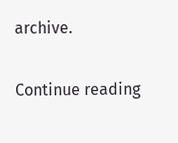archive.

Continue reading